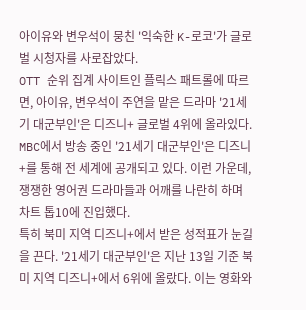아이유와 변우석이 뭉친 '익숙한 K-로코'가 글로벌 시청자를 사로잡았다.
OTT 순위 집계 사이트인 플릭스 패트롤에 따르면, 아이유, 변우석이 주연을 맡은 드라마 '21세기 대군부인'은 디즈니+ 글로벌 4위에 올라있다.
MBC에서 방송 중인 '21세기 대군부인'은 디즈니+를 통해 전 세계에 공개되고 있다. 이런 가운데, 쟁쟁한 영어권 드라마들과 어깨를 나란히 하며 차트 톱10에 진입했다.
특히 북미 지역 디즈니+에서 받은 성적표가 눈길을 끈다. '21세기 대군부인'은 지난 13일 기준 북미 지역 디즈니+에서 6위에 올랐다. 이는 영화와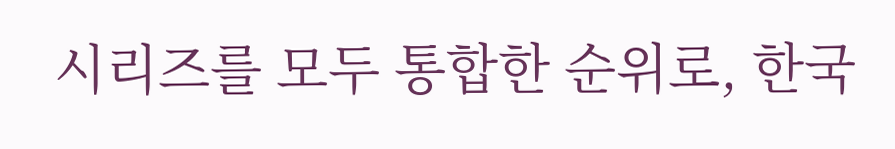시리즈를 모두 통합한 순위로, 한국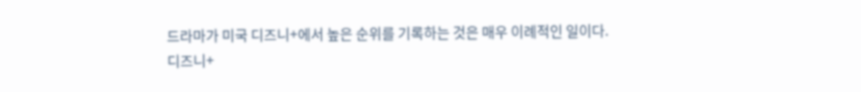드라마가 미국 디즈니+에서 높은 순위를 기록하는 것은 매우 이례적인 일이다.
디즈니+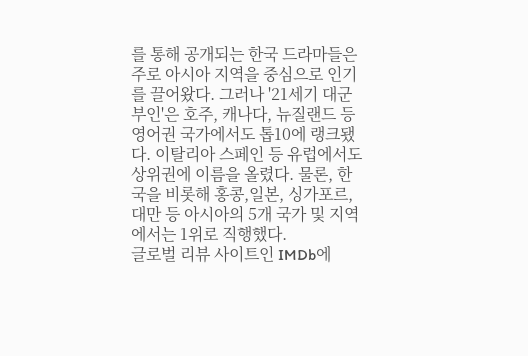를 통해 공개되는 한국 드라마들은 주로 아시아 지역을 중심으로 인기를 끌어왔다. 그러나 '21세기 대군부인'은 호주, 캐나다, 뉴질랜드 등 영어권 국가에서도 톱10에 랭크됐다. 이탈리아 스페인 등 유럽에서도 상위권에 이름을 올렸다. 물론, 한국을 비롯해 홍콩,일본, 싱가포르, 대만 등 아시아의 5개 국가 및 지역에서는 1위로 직행했다.
글로벌 리뷰 사이트인 IMDb에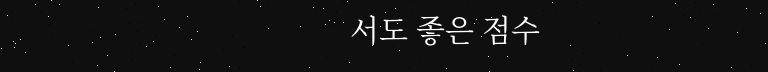서도 좋은 점수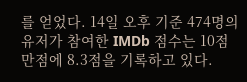를 얻었다. 14일 오후 기준 474명의 유저가 참여한 IMDb 점수는 10점 만점에 8.3점을 기록하고 있다.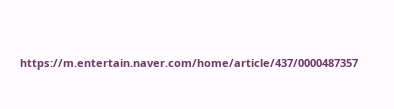https://m.entertain.naver.com/home/article/437/0000487357